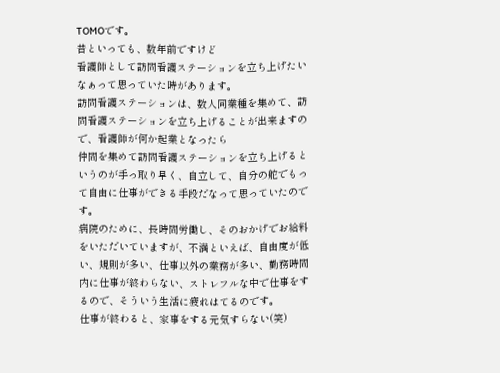TOMOです。
昔といっても、数年前ですけど
看護師として訪問看護ステーションを立ち上げたいなぁって思っていた時があります。
訪問看護ステーションは、数人同業種を集めて、訪問看護ステーションを立ち上げることが出来ますので、看護師が何か起業となったら
仲間を集めて訪問看護ステーションを立ち上げるというのが手っ取り早く、自立して、自分の舵でもって自由に仕事ができる手段だなって思っていたのです。
病院のために、長時間労働し、そのおかげでお給料をいただいていますが、不満といえば、自由度が低い、規則が多い、仕事以外の業務が多い、勤務時間内に仕事が終わらない、ストレフルな中で仕事をするので、そういう生活に疲れはてるのです。
仕事が終わると、家事をする元気すらない(笑)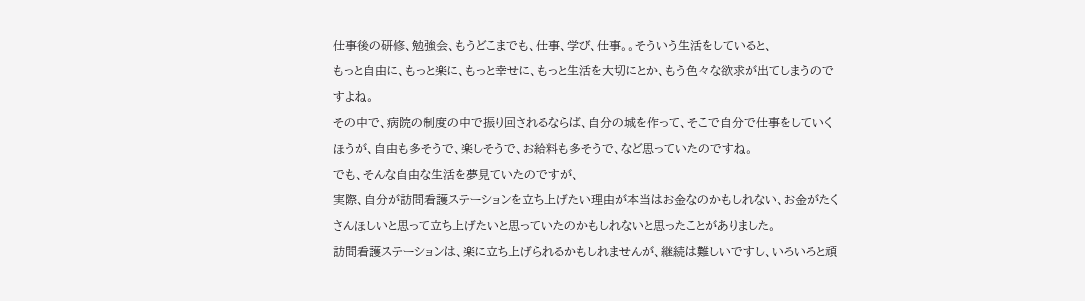仕事後の研修、勉強会、もうどこまでも、仕事、学び、仕事。。そういう生活をしていると、
もっと自由に、もっと楽に、もっと幸せに、もっと生活を大切にとか、もう色々な欲求が出てしまうのですよね。
その中で、病院の制度の中で振り回されるならば、自分の城を作って、そこで自分で仕事をしていくほうが、自由も多そうで、楽しそうで、お給料も多そうで、など思っていたのですね。
でも、そんな自由な生活を夢見ていたのですが、
実際、自分が訪問看護ステーションを立ち上げたい理由が本当はお金なのかもしれない、お金がたくさんほしいと思って立ち上げたいと思っていたのかもしれないと思ったことがありました。
訪問看護ステーションは、楽に立ち上げられるかもしれませんが、継続は難しいですし、いろいろと頑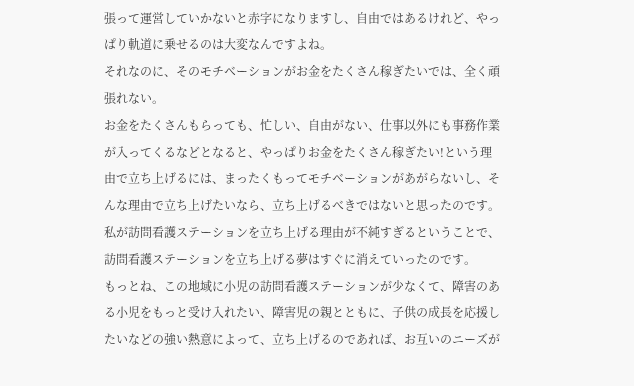張って運営していかないと赤字になりますし、自由ではあるけれど、やっぱり軌道に乗せるのは大変なんですよね。
それなのに、そのモチベーションがお金をたくさん稼ぎたいでは、全く頑張れない。
お金をたくさんもらっても、忙しい、自由がない、仕事以外にも事務作業が入ってくるなどとなると、やっぱりお金をたくさん稼ぎたい!という理由で立ち上げるには、まったくもってモチベーションがあがらないし、そんな理由で立ち上げたいなら、立ち上げるべきではないと思ったのです。
私が訪問看護ステーションを立ち上げる理由が不純すぎるということで、訪問看護ステーションを立ち上げる夢はすぐに消えていったのです。
もっとね、この地域に小児の訪問看護ステーションが少なくて、障害のある小児をもっと受け入れたい、障害児の親とともに、子供の成長を応援したいなどの強い熱意によって、立ち上げるのであれば、お互いのニーズが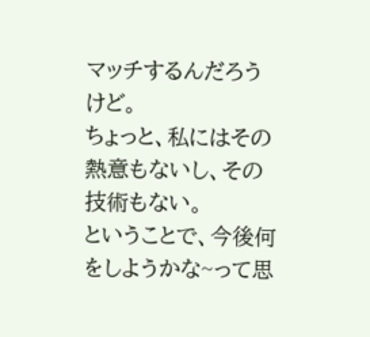マッチするんだろうけど。
ちょっと、私にはその熱意もないし、その技術もない。
ということで、今後何をしようかな~って思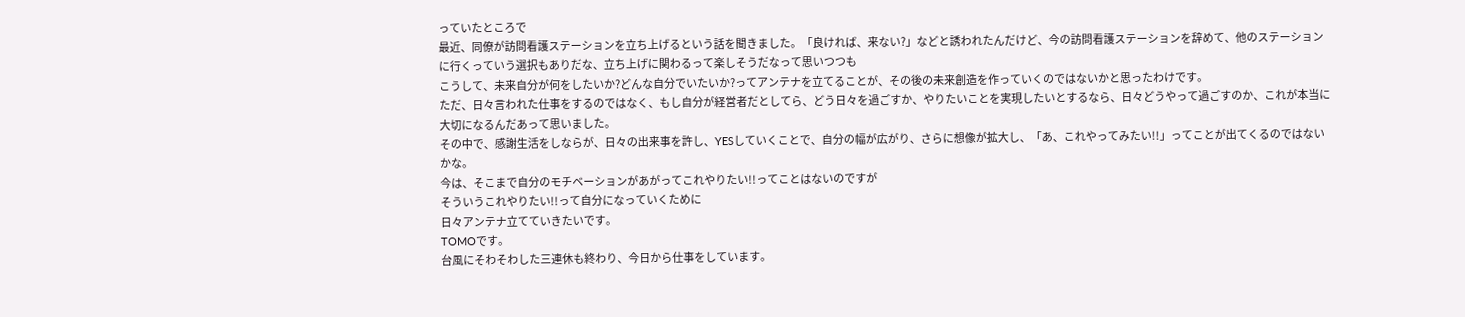っていたところで
最近、同僚が訪問看護ステーションを立ち上げるという話を聞きました。「良ければ、来ない?」などと誘われたんだけど、今の訪問看護ステーションを辞めて、他のステーションに行くっていう選択もありだな、立ち上げに関わるって楽しそうだなって思いつつも
こうして、未来自分が何をしたいか?どんな自分でいたいか?ってアンテナを立てることが、その後の未来創造を作っていくのではないかと思ったわけです。
ただ、日々言われた仕事をするのではなく、もし自分が経営者だとしてら、どう日々を過ごすか、やりたいことを実現したいとするなら、日々どうやって過ごすのか、これが本当に大切になるんだあって思いました。
その中で、感謝生活をしならが、日々の出来事を許し、YESしていくことで、自分の幅が広がり、さらに想像が拡大し、「あ、これやってみたい!!」ってことが出てくるのではないかな。
今は、そこまで自分のモチベーションがあがってこれやりたい!!ってことはないのですが
そういうこれやりたい!!って自分になっていくために
日々アンテナ立てていきたいです。
TOMOです。
台風にそわそわした三連休も終わり、今日から仕事をしています。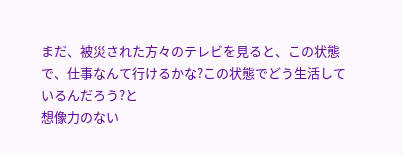まだ、被災された方々のテレビを見ると、この状態で、仕事なんて行けるかな?この状態でどう生活しているんだろう?と
想像力のない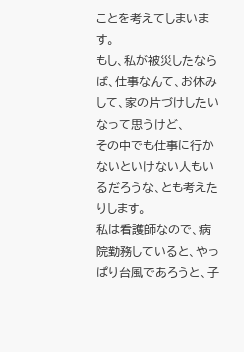ことを考えてしまいます。
もし、私が被災したならば、仕事なんて、お休みして、家の片づけしたいなって思うけど、
その中でも仕事に行かないといけない人もいるだろうな、とも考えたりします。
私は看護師なので、病院勤務していると、やっぱり台風であろうと、子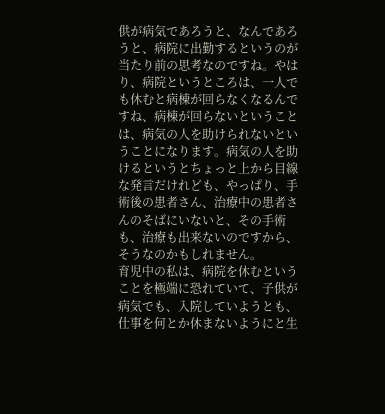供が病気であろうと、なんであろうと、病院に出勤するというのが当たり前の思考なのですね。やはり、病院というところは、一人でも休むと病棟が回らなくなるんですね、病棟が回らないということは、病気の人を助けられないということになります。病気の人を助けるというとちょっと上から目線な発言だけれども、やっぱり、手術後の患者さん、治療中の患者さんのそばにいないと、その手術も、治療も出来ないのですから、そうなのかもしれません。
育児中の私は、病院を休むということを極端に恐れていて、子供が病気でも、入院していようとも、仕事を何とか休まないようにと生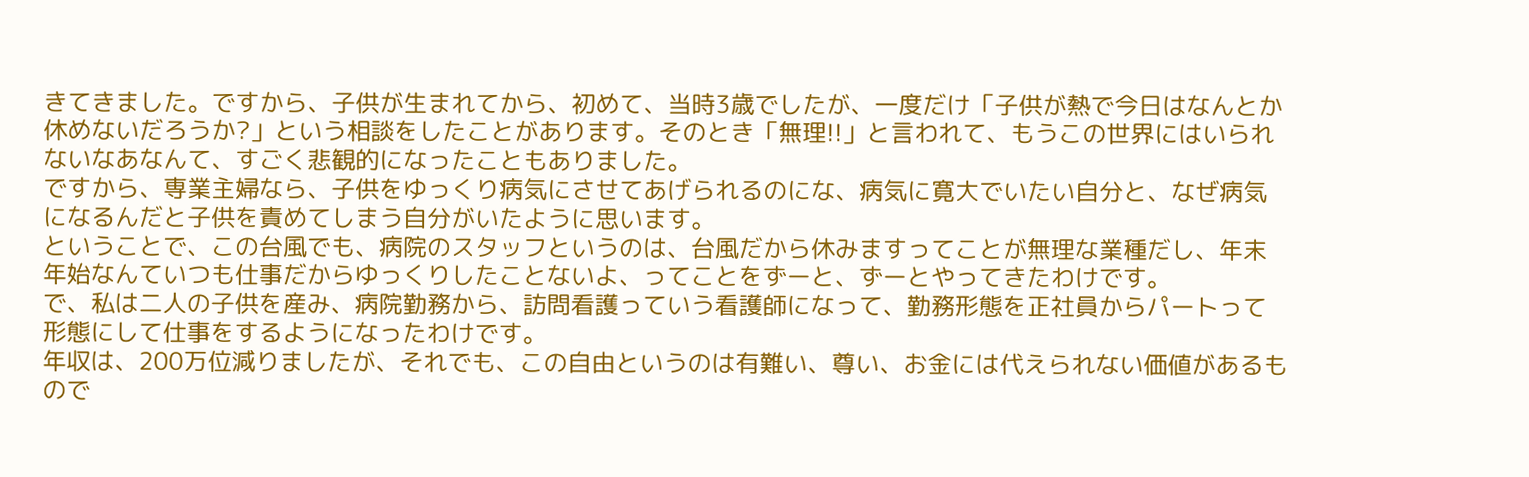きてきました。ですから、子供が生まれてから、初めて、当時3歳でしたが、一度だけ「子供が熱で今日はなんとか休めないだろうか?」という相談をしたことがあります。そのとき「無理!!」と言われて、もうこの世界にはいられないなあなんて、すごく悲観的になったこともありました。
ですから、専業主婦なら、子供をゆっくり病気にさせてあげられるのにな、病気に寛大でいたい自分と、なぜ病気になるんだと子供を責めてしまう自分がいたように思います。
ということで、この台風でも、病院のスタッフというのは、台風だから休みますってことが無理な業種だし、年末年始なんていつも仕事だからゆっくりしたことないよ、ってことをずーと、ずーとやってきたわけです。
で、私は二人の子供を産み、病院勤務から、訪問看護っていう看護師になって、勤務形態を正社員からパートって形態にして仕事をするようになったわけです。
年収は、200万位減りましたが、それでも、この自由というのは有難い、尊い、お金には代えられない価値があるもので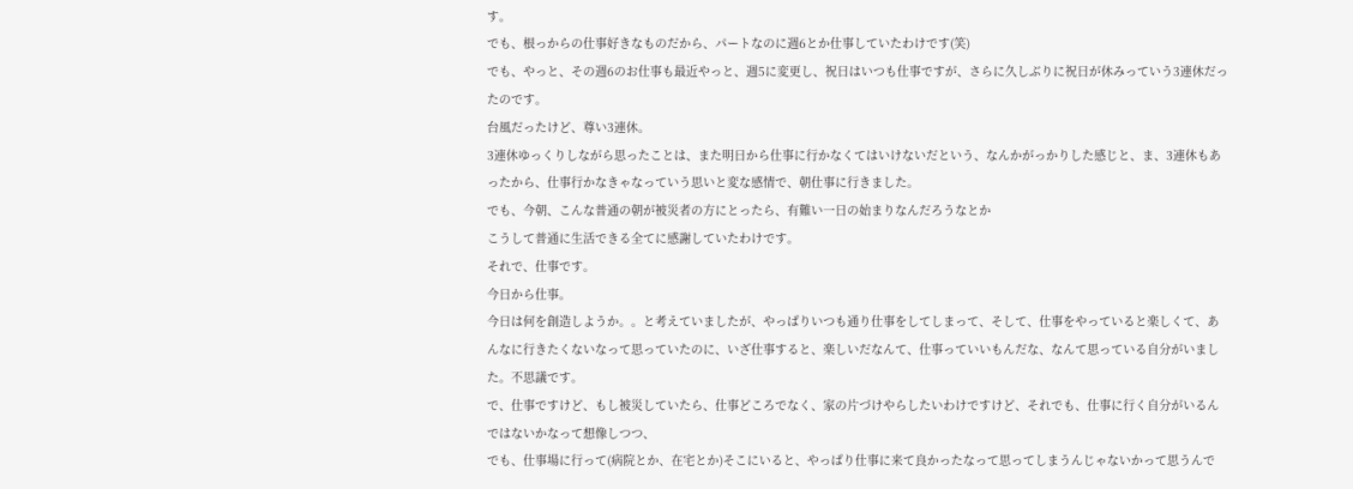す。
でも、根っからの仕事好きなものだから、パートなのに週6とか仕事していたわけです(笑)
でも、やっと、その週6のお仕事も最近やっと、週5に変更し、祝日はいつも仕事ですが、さらに久しぶりに祝日が休みっていう3連休だったのです。
台風だったけど、尊い3連休。
3連休ゆっくりしながら思ったことは、また明日から仕事に行かなくてはいけないだという、なんかがっかりした感じと、ま、3連休もあったから、仕事行かなきゃなっていう思いと変な感情で、朝仕事に行きました。
でも、今朝、こんな普通の朝が被災者の方にとったら、有難い一日の始まりなんだろうなとか
こうして普通に生活できる全てに感謝していたわけです。
それで、仕事です。
今日から仕事。
今日は何を創造しようか。。と考えていましたが、やっぱりいつも通り仕事をしてしまって、そして、仕事をやっていると楽しくて、あんなに行きたくないなって思っていたのに、いざ仕事すると、楽しいだなんて、仕事っていいもんだな、なんて思っている自分がいました。不思議です。
で、仕事ですけど、もし被災していたら、仕事どころでなく、家の片づけやらしたいわけですけど、それでも、仕事に行く自分がいるんではないかなって想像しつつ、
でも、仕事場に行って(病院とか、在宅とか)そこにいると、やっぱり仕事に来て良かったなって思ってしまうんじゃないかって思うんで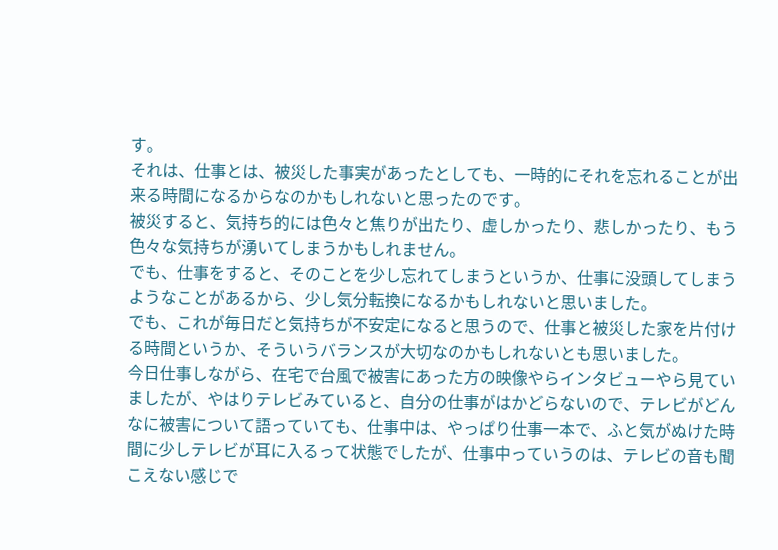す。
それは、仕事とは、被災した事実があったとしても、一時的にそれを忘れることが出来る時間になるからなのかもしれないと思ったのです。
被災すると、気持ち的には色々と焦りが出たり、虚しかったり、悲しかったり、もう色々な気持ちが湧いてしまうかもしれません。
でも、仕事をすると、そのことを少し忘れてしまうというか、仕事に没頭してしまうようなことがあるから、少し気分転換になるかもしれないと思いました。
でも、これが毎日だと気持ちが不安定になると思うので、仕事と被災した家を片付ける時間というか、そういうバランスが大切なのかもしれないとも思いました。
今日仕事しながら、在宅で台風で被害にあった方の映像やらインタビューやら見ていましたが、やはりテレビみていると、自分の仕事がはかどらないので、テレビがどんなに被害について語っていても、仕事中は、やっぱり仕事一本で、ふと気がぬけた時間に少しテレビが耳に入るって状態でしたが、仕事中っていうのは、テレビの音も聞こえない感じで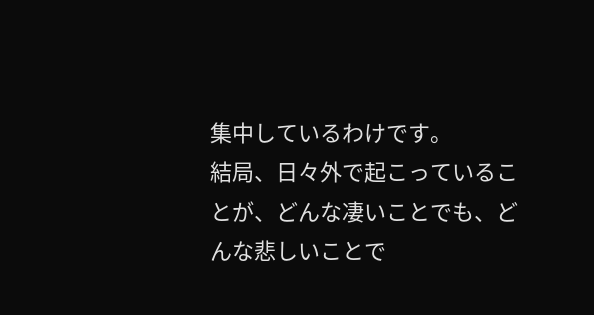集中しているわけです。
結局、日々外で起こっていることが、どんな凄いことでも、どんな悲しいことで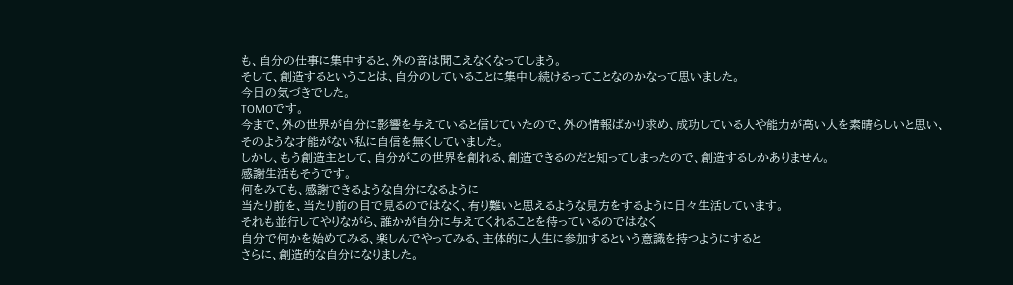も、自分の仕事に集中すると、外の音は聞こえなくなってしまう。
そして、創造するということは、自分のしていることに集中し続けるってことなのかなって思いました。
今日の気づきでした。
TOMOです。
今まで、外の世界が自分に影響を与えていると信じていたので、外の情報ばかり求め、成功している人や能力が高い人を素晴らしいと思い、そのような才能がない私に自信を無くしていました。
しかし、もう創造主として、自分がこの世界を創れる、創造できるのだと知ってしまったので、創造するしかありません。
感謝生活もそうです。
何をみても、感謝できるような自分になるように
当たり前を、当たり前の目で見るのではなく、有り難いと思えるような見方をするように日々生活しています。
それも並行してやりながら、誰かが自分に与えてくれることを待っているのではなく
自分で何かを始めてみる、楽しんでやってみる、主体的に人生に参加するという意識を持つようにすると
さらに、創造的な自分になりました。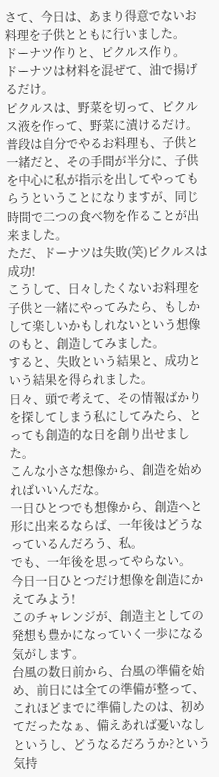さて、今日は、あまり得意でないお料理を子供とともに行いました。
ドーナツ作りと、ピクルス作り。
ドーナツは材料を混ぜて、油で揚げるだけ。
ピクルスは、野菜を切って、ピクルス液を作って、野菜に漬けるだけ。
普段は自分でやるお料理も、子供と一緒だと、その手間が半分に、子供を中心に私が指示を出してやってもらうということになりますが、同じ時間で二つの食べ物を作ることが出来ました。
ただ、ドーナツは失敗(笑)ピクルスは成功!
こうして、日々したくないお料理を子供と一緒にやってみたら、もしかして楽しいかもしれないという想像のもと、創造してみました。
すると、失敗という結果と、成功という結果を得られました。
日々、頭で考えて、その情報ばかりを探してしまう私にしてみたら、とっても創造的な日を創り出せました。
こんな小さな想像から、創造を始めればいいんだな。
一日ひとつでも想像から、創造へと形に出来るならば、一年後はどうなっているんだろう、私。
でも、一年後を思ってやらない。
今日一日ひとつだけ想像を創造にかえてみよう!
このチャレンジが、創造主としての発想も豊かになっていく一歩になる気がします。
台風の数日前から、台風の準備を始め、前日には全ての準備が整って、これほどまでに準備したのは、初めてだったなぁ、備えあれば憂いなしというし、どうなるだろうか?という気持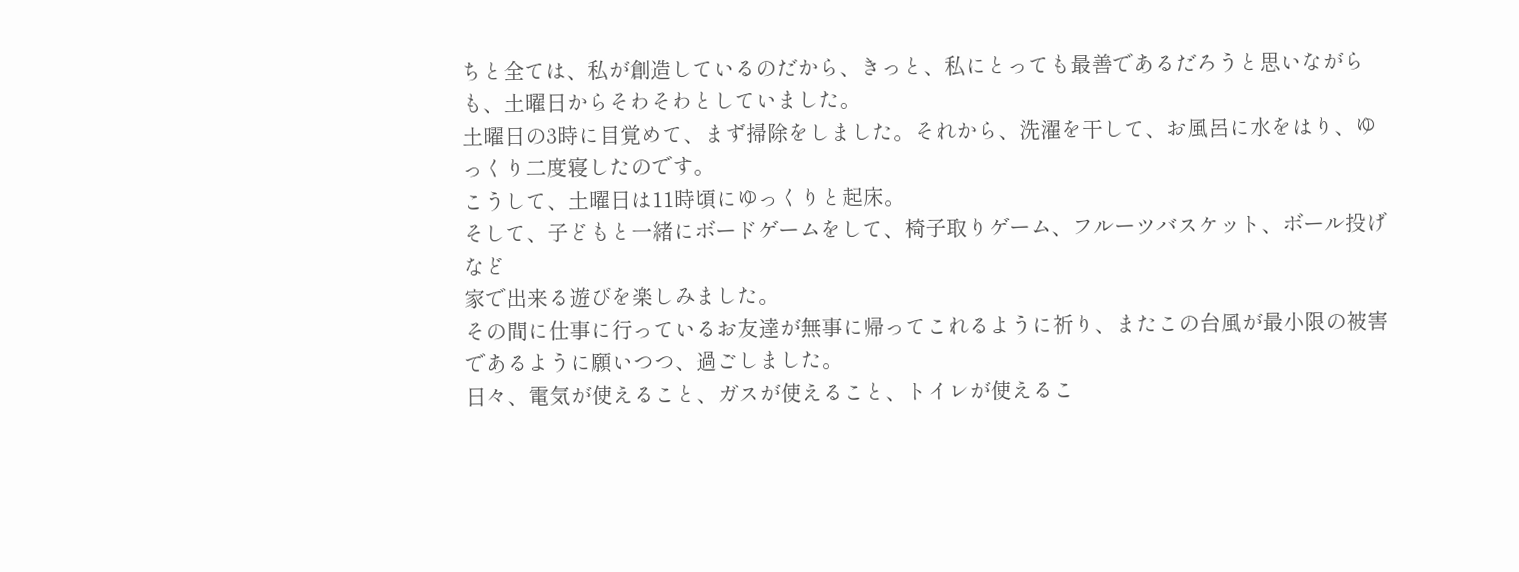ちと全ては、私が創造しているのだから、きっと、私にとっても最善であるだろうと思いながらも、土曜日からそわそわとしていました。
土曜日の3時に目覚めて、まず掃除をしました。それから、洗濯を干して、お風呂に水をはり、ゆっくり二度寝したのです。
こうして、土曜日は11時頃にゆっくりと起床。
そして、子どもと一緒にボードゲームをして、椅子取りゲーム、フルーツバスケット、ボール投げなど
家で出来る遊びを楽しみました。
その間に仕事に行っているお友達が無事に帰ってこれるように祈り、またこの台風が最小限の被害であるように願いつつ、過ごしました。
日々、電気が使えること、ガスが使えること、トイレが使えるこ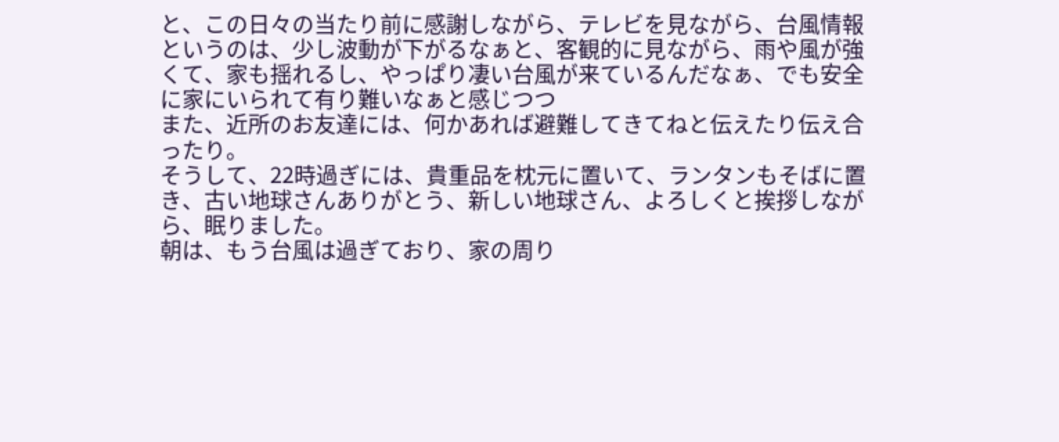と、この日々の当たり前に感謝しながら、テレビを見ながら、台風情報というのは、少し波動が下がるなぁと、客観的に見ながら、雨や風が強くて、家も揺れるし、やっぱり凄い台風が来ているんだなぁ、でも安全に家にいられて有り難いなぁと感じつつ
また、近所のお友達には、何かあれば避難してきてねと伝えたり伝え合ったり。
そうして、22時過ぎには、貴重品を枕元に置いて、ランタンもそばに置き、古い地球さんありがとう、新しい地球さん、よろしくと挨拶しながら、眠りました。
朝は、もう台風は過ぎており、家の周り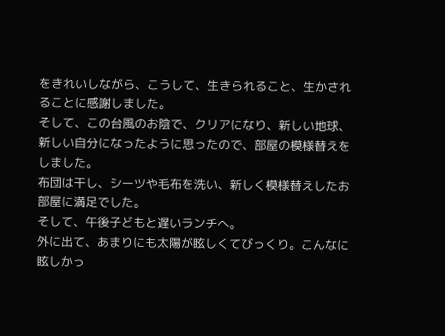をきれいしながら、こうして、生きられること、生かされることに感謝しました。
そして、この台風のお陰で、クリアになり、新しい地球、新しい自分になったように思ったので、部屋の模様替えをしました。
布団は干し、シーツや毛布を洗い、新しく模様替えしたお部屋に満足でした。
そして、午後子どもと遅いランチへ。
外に出て、あまりにも太陽が眩しくてびっくり。こんなに眩しかっ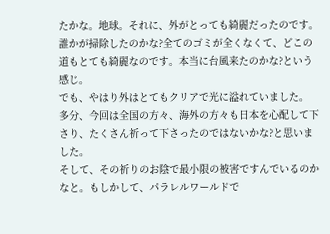たかな。地球。それに、外がとっても綺麗だったのです。
誰かが掃除したのかな?全てのゴミが全くなくて、どこの道もとても綺麗なのです。本当に台風来たのかな?という感じ。
でも、やはり外はとてもクリアで光に溢れていました。
多分、今回は全国の方々、海外の方々も日本を心配して下さり、たくさん祈って下さったのではないかな?と思いました。
そして、その祈りのお陰で最小限の被害ですんでいるのかなと。もしかして、パラレルワールドで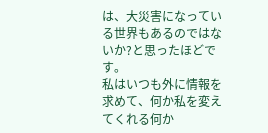は、大災害になっている世界もあるのではないか?と思ったほどです。
私はいつも外に情報を求めて、何か私を変えてくれる何か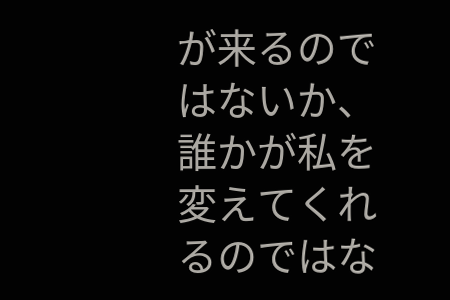が来るのではないか、誰かが私を変えてくれるのではな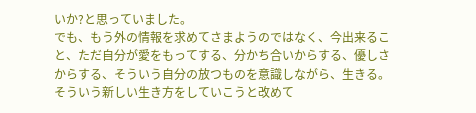いか?と思っていました。
でも、もう外の情報を求めてさまようのではなく、今出来ること、ただ自分が愛をもってする、分かち合いからする、優しさからする、そういう自分の放つものを意識しながら、生きる。
そういう新しい生き方をしていこうと改めて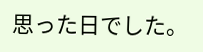思った日でした。